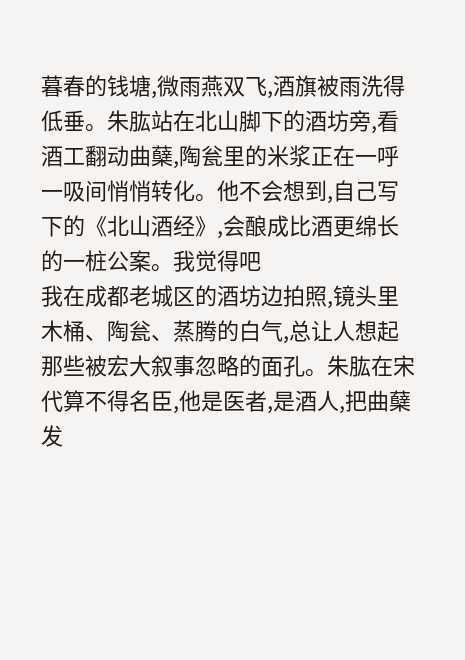暮春的钱塘,微雨燕双飞,酒旗被雨洗得低垂。朱肱站在北山脚下的酒坊旁,看酒工翻动曲蘖,陶瓮里的米浆正在一呼一吸间悄悄转化。他不会想到,自己写下的《北山酒经》,会酿成比酒更绵长的一桩公案。我觉得吧
我在成都老城区的酒坊边拍照,镜头里木桶、陶瓮、蒸腾的白气,总让人想起那些被宏大叙事忽略的面孔。朱肱在宋代算不得名臣,他是医者,是酒人,把曲蘖发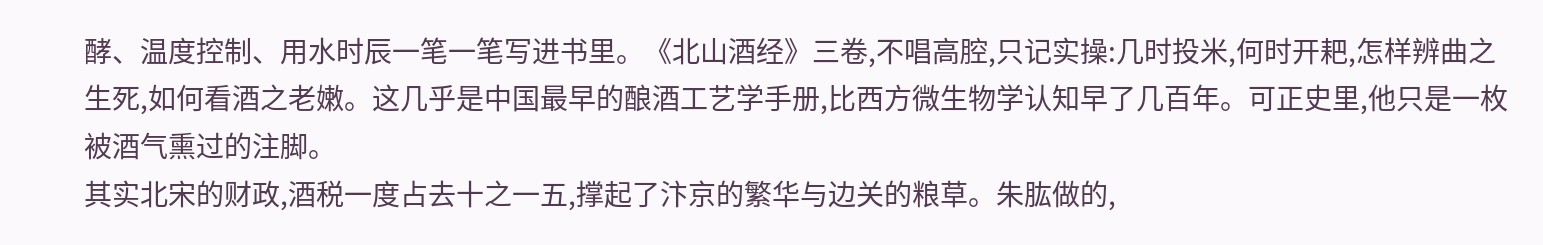酵、温度控制、用水时辰一笔一笔写进书里。《北山酒经》三卷,不唱高腔,只记实操:几时投米,何时开耙,怎样辨曲之生死,如何看酒之老嫩。这几乎是中国最早的酿酒工艺学手册,比西方微生物学认知早了几百年。可正史里,他只是一枚被酒气熏过的注脚。
其实北宋的财政,酒税一度占去十之一五,撑起了汴京的繁华与边关的粮草。朱肱做的,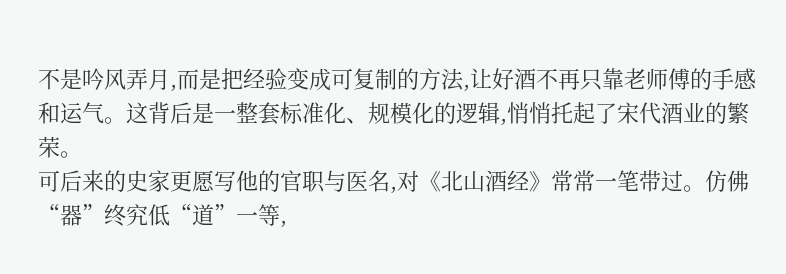不是吟风弄月,而是把经验变成可复制的方法,让好酒不再只靠老师傅的手感和运气。这背后是一整套标准化、规模化的逻辑,悄悄托起了宋代酒业的繁荣。
可后来的史家更愿写他的官职与医名,对《北山酒经》常常一笔带过。仿佛“器”终究低“道”一等,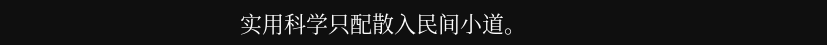实用科学只配散入民间小道。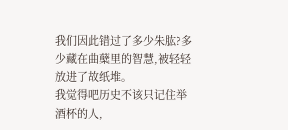我们因此错过了多少朱肱?多少藏在曲蘖里的智慧,被轻轻放进了故纸堆。
我觉得吧历史不该只记住举酒杯的人,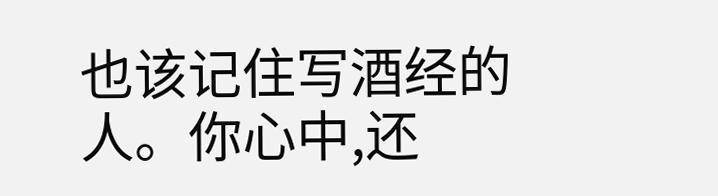也该记住写酒经的人。你心中,还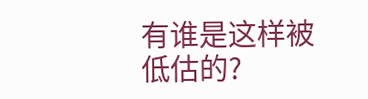有谁是这样被低估的?